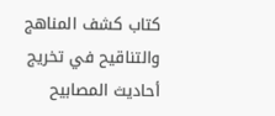كتاب كشف المناهج والتناقيح في تخريج أحاديث المصابيح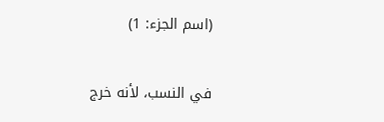(اسم الجزء: 1)

في النسب، لأنه خرج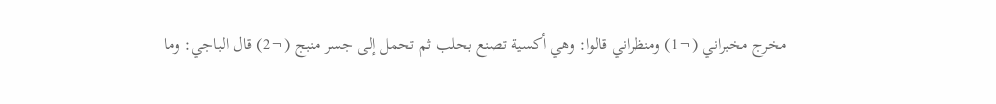مخرج مخبراني (¬1) ومنظراني قالوا: وهي أكسية تصنع بحلب ثم تحمل إلى جسر منبج (¬2) قال الباجي: وما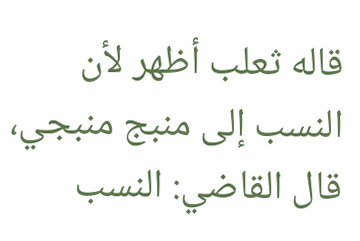قاله ثعلب أظهر لأن النسب إلى منبج منبجي، قال القاضي: النسب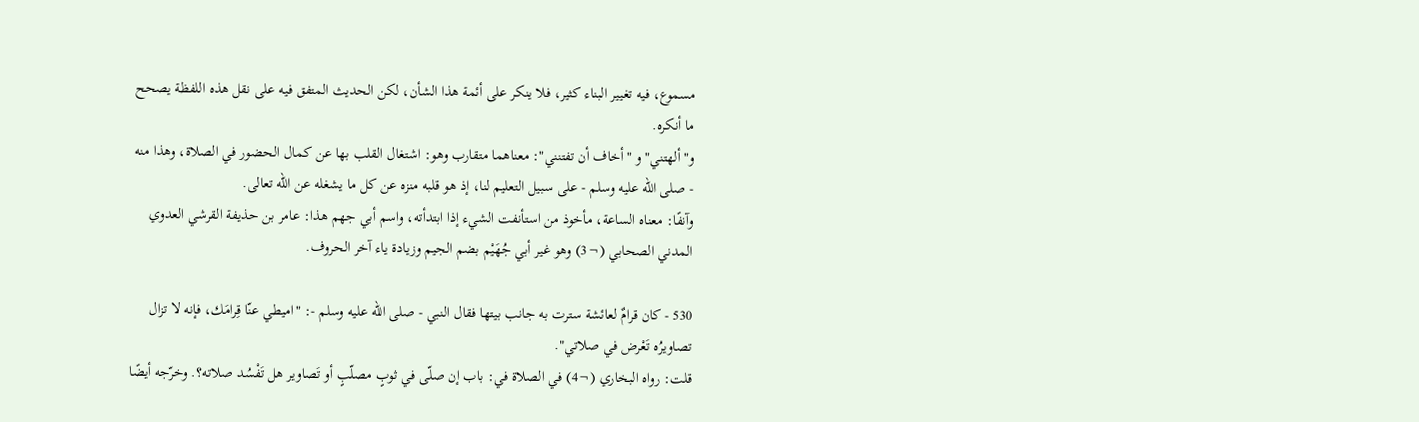مسموع، فيه تغيير البناء كثير، فلا ينكر على أئمة هذا الشأن، لكن الحديث المتفق فيه على نقل هذه اللفظة يصحح ما أنكره.
و"ألهتني" و "أخاف أن تفتنني": معناهما متقارب وهو: اشتغال القلب بها عن كمال الحضور في الصلاة، وهذا منه - صلى الله عليه وسلم - على سبيل التعليم لنا، إذ هو قلبه منزه عن كل ما يشغله عن الله تعالى.
وآنفًا: معناه الساعة، مأخوذ من استأنفت الشيء إذا ابتدأته، واسم أبي جهم هذا: عامر بن حذيفة القرشي العدوي المدني الصحابي (¬3) وهو غير أبي جُهَيْم بضم الجيم وزيادة ياء آخر الحروف.

530 - كان قرامٌ لعائشة سترت به جانب بيتها فقال النبي - صلى الله عليه وسلم -: "اميطي عنّا قِرامَك، فإنه لا تزال تصاويرُه تَعْرض في صلاتي".
قلت: رواه البخاري (¬4) في الصلاة في: باب إن صلّى في ثوبٍ مصلّبٍ أو تَصاوير هل تَفْسُد صلاته؟. وخرّجه أيضًا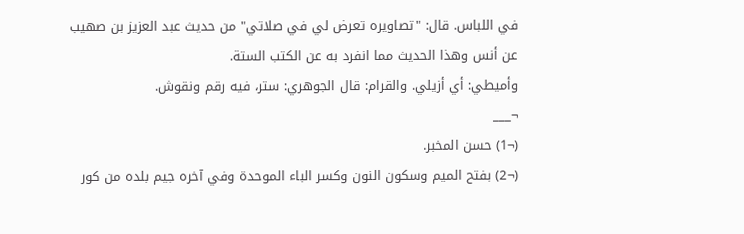في اللباس. قال: "تصاويره تعرض لي في صلاتي" من حديث عبد العزيز بن صهيب عن أنس وهذا الحديث مما انفرد به عن الكتب الستة.
وأميطي: أي أزيلي. والقرام: قال الجوهري: ستر، فيه رقم ونقوش.
¬___
(¬1) حسن المخبر.
(¬2) بفتح الميم وسكون النون وكسر الباء الموحدة وفي آخره جيم بلده من كور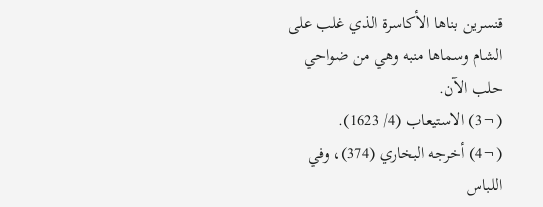قنسرين بناها الأكاسرة الذي غلب على الشام وسماها منبه وهي من ضواحي حلب الآن.
(¬3) الاستيعاب (4/ 1623).
(¬4) أخرجه البخاري (374)، وفي اللباس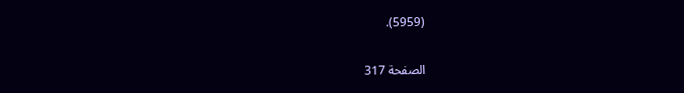(5959).

الصفحة 317